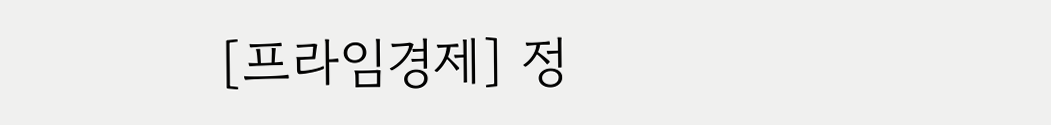[프라임경제] 정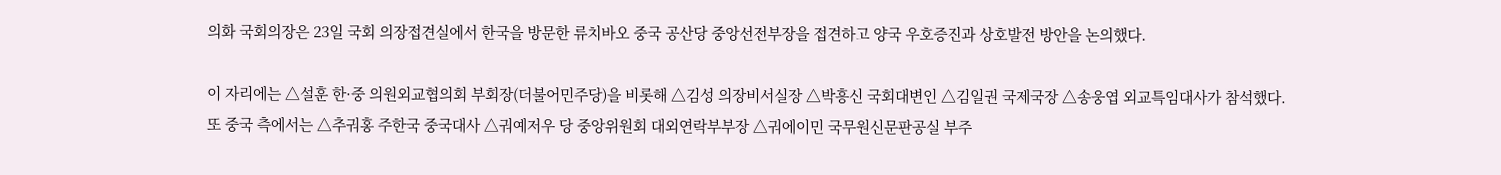의화 국회의장은 23일 국회 의장접견실에서 한국을 방문한 류치바오 중국 공산당 중앙선전부장을 접견하고 양국 우호증진과 상호발전 방안을 논의했다.

이 자리에는 △설훈 한·중 의원외교협의회 부회장(더불어민주당)을 비롯해 △김성 의장비서실장 △박흥신 국회대변인 △김일권 국제국장 △송웅엽 외교특임대사가 참석했다.
또 중국 측에서는 △추궈홍 주한국 중국대사 △궈예저우 당 중앙위원회 대외연락부부장 △궈에이민 국무원신문판공실 부주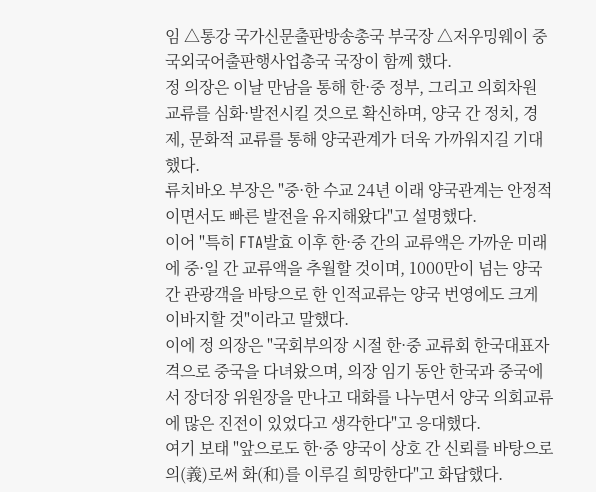임 △통강 국가신문출판방송총국 부국장 △저우밍웨이 중국외국어출판행사업총국 국장이 함께 했다.
정 의장은 이날 만남을 통해 한·중 정부, 그리고 의회차원 교류를 심화·발전시킬 것으로 확신하며, 양국 간 정치, 경제, 문화적 교류를 통해 양국관계가 더욱 가까워지길 기대했다.
류치바오 부장은 "중·한 수교 24년 이래 양국관계는 안정적이면서도 빠른 발전을 유지해왔다"고 설명했다.
이어 "특히 FTA발효 이후 한·중 간의 교류액은 가까운 미래에 중·일 간 교류액을 추월할 것이며, 1000만이 넘는 양국 간 관광객을 바탕으로 한 인적교류는 양국 번영에도 크게 이바지할 것"이라고 말했다.
이에 정 의장은 "국회부의장 시절 한·중 교류회 한국대표자격으로 중국을 다녀왔으며, 의장 임기 동안 한국과 중국에서 장더장 위원장을 만나고 대화를 나누면서 양국 의회교류에 많은 진전이 있었다고 생각한다"고 응대했다.
여기 보태 "앞으로도 한·중 양국이 상호 간 신뢰를 바탕으로 의(義)로써 화(和)를 이루길 희망한다"고 화답했다.